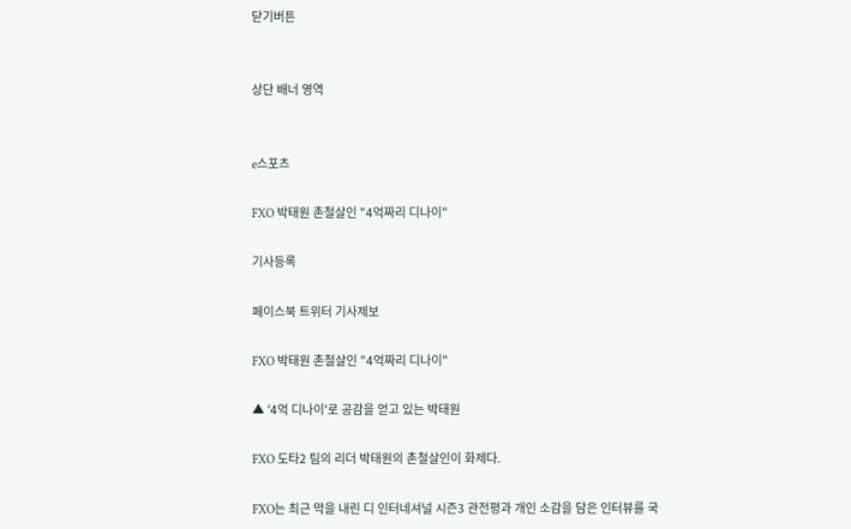닫기버튼


상단 배너 영역


e스포츠

FXO 박태원 촌철살인 "4억짜리 디나이"

기사등록

페이스북 트위터 기사제보

FXO 박태원 촌철살인 "4억짜리 디나이"

▲ '4억 디나이'로 공감을 얻고 있는 박태원

FXO 도타2 팀의 리더 박태원의 촌철살인이 화제다.

FXO는 최근 막을 내린 디 인터네셔널 시즌3 관전평과 개인 소감을 담은 인터뷰를 국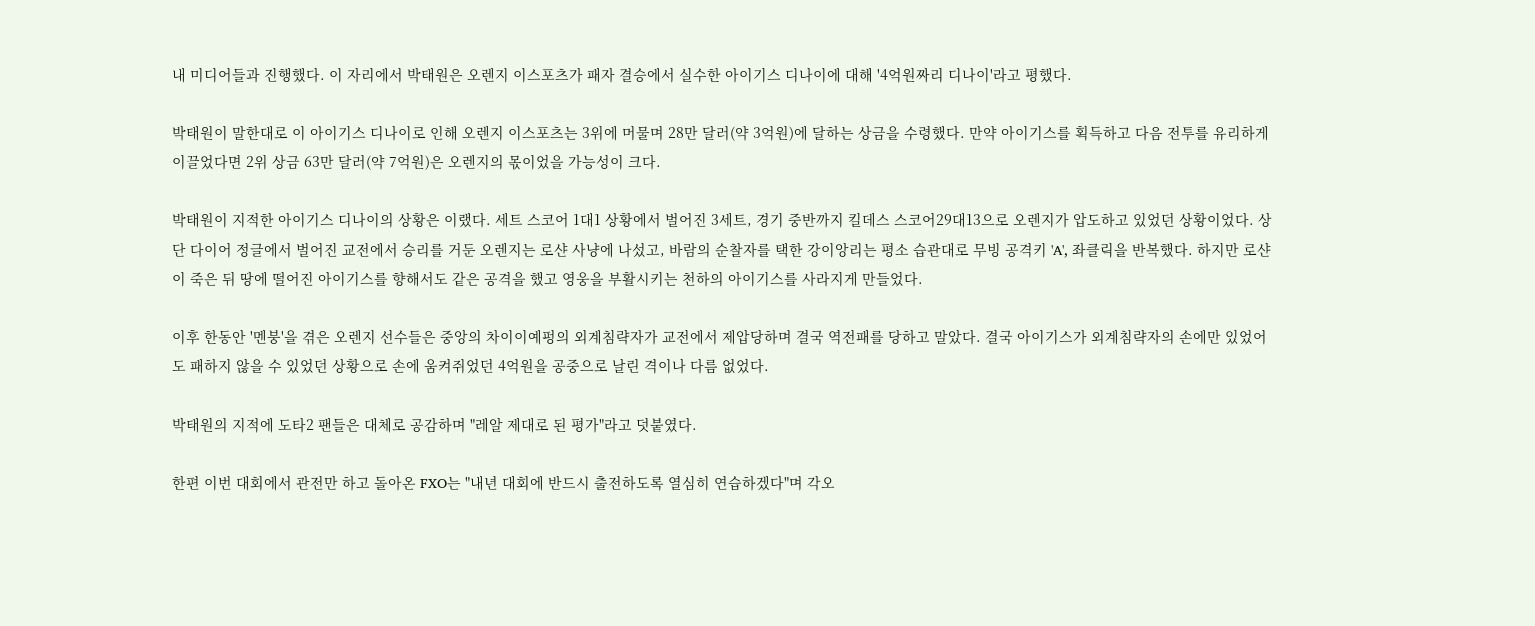내 미디어들과 진행했다. 이 자리에서 박태원은 오렌지 이스포츠가 패자 결승에서 실수한 아이기스 디나이에 대해 '4억원짜리 디나이'라고 평했다.

박태원이 말한대로 이 아이기스 디나이로 인해 오렌지 이스포츠는 3위에 머물며 28만 달러(약 3억원)에 달하는 상금을 수령했다. 만약 아이기스를 획득하고 다음 전투를 유리하게 이끌었다면 2위 상금 63만 달러(약 7억원)은 오렌지의 몫이었을 가능성이 크다.

박태원이 지적한 아이기스 디나이의 상황은 이랬다. 세트 스코어 1대1 상황에서 벌어진 3세트, 경기 중반까지 킬데스 스코어29대13으로 오렌지가 압도하고 있었던 상황이었다. 상단 다이어 정글에서 벌어진 교전에서 승리를 거둔 오렌지는 로샨 사냥에 나섰고, 바람의 순찰자를 택한 강이앙리는 평소 습관대로 무빙 공격키 'A', 좌클릭을 반복했다. 하지만 로샨이 죽은 뒤 땅에 떨어진 아이기스를 향해서도 같은 공격을 했고 영웅을 부활시키는 천하의 아이기스를 사라지게 만들었다.

이후 한동안 '멘붕'을 겪은 오렌지 선수들은 중앙의 차이이예펑의 외계침략자가 교전에서 제압당하며 결국 역전패를 당하고 말았다. 결국 아이기스가 외계침략자의 손에만 있었어도 패하지 않을 수 있었던 상황으로 손에 움켜쥐었던 4억원을 공중으로 날린 격이나 다름 없었다.

박태원의 지적에 도타2 팬들은 대체로 공감하며 "레알 제대로 된 평가"라고 덧붙였다.

한편 이번 대회에서 관전만 하고 돌아온 FXO는 "내년 대회에 반드시 출전하도록 열심히 연습하겠다"며 각오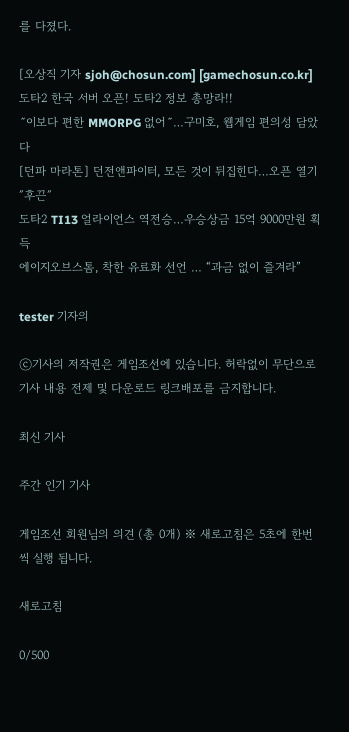를 다졌다.

[오상직 기자 sjoh@chosun.com] [gamechosun.co.kr]
도타2 한국 서버 오픈! 도타2 정보 총망라!!
˝이보다 편한 MMORPG 없어˝…구미호, 웹게임 편의성 담았다
[던파 마라톤] 던전앤파이터, 모든 것이 뒤집힌다…오픈 열기 ″후끈″
도타2 TI13 얼라이언스 역전승…우승상금 15억 9000만원 획득
에이지오브스톰, 착한 유료화 선언 … “과금 없이 즐겨라”

tester 기자의

ⓒ기사의 저작권은 게임조선에 있습니다. 허락없이 무단으로 기사 내용 전제 및 다운로드 링크배포를 금지합니다.

최신 기사

주간 인기 기사

게임조선 회원님의 의견 (총 0개) ※ 새로고침은 5초에 한번씩 실행 됩니다.

새로고침

0/500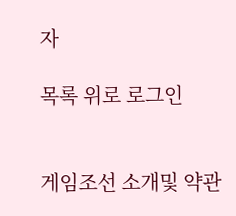자

목록 위로 로그인


게임조선 소개및 약관